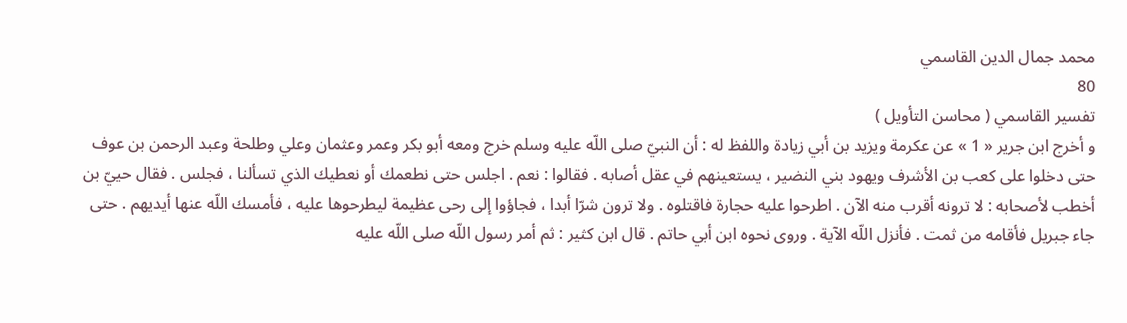محمد جمال الدين القاسمي
80
تفسير القاسمي ( محاسن التأويل )
و أخرج ابن جرير « 1 » عن عكرمة ويزيد بن أبي زيادة واللفظ له : أن النبيّ صلى اللّه عليه وسلم خرج ومعه أبو بكر وعمر وعثمان وعلي وطلحة وعبد الرحمن بن عوف حتى دخلوا على كعب بن الأشرف ويهود بني النضير ، يستعينهم في عقل أصابه . فقالوا : نعم . اجلس حتى نطعمك أو نعطيك الذي تسألنا ، فجلس . فقال حييّ بن أخطب لأصحابه : لا ترونه أقرب منه الآن . اطرحوا عليه حجارة فاقتلوه . ولا ترون شرّا أبدا ، فجاؤوا إلى رحى عظيمة ليطرحوها عليه ، فأمسك اللّه عنها أيديهم . حتى جاء جبريل فأقامه من ثمت . فأنزل اللّه الآية . وروى نحوه ابن أبي حاتم . قال ابن كثير : ثم أمر رسول اللّه صلى اللّه عليه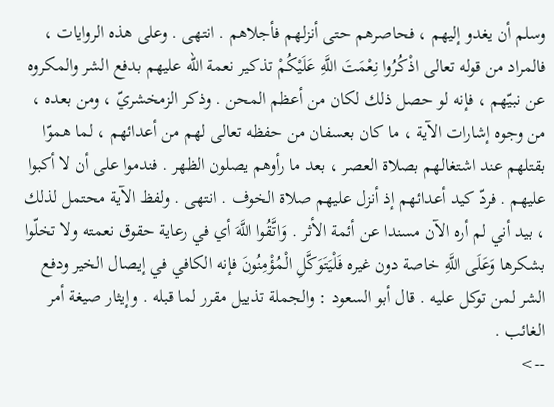وسلم أن يغدو إليهم ، فحاصرهم حتى أنزلهم فأجلاهم . انتهى . وعلى هذه الروايات ، فالمراد من قوله تعالى اذْكُرُوا نِعْمَتَ اللَّهِ عَلَيْكُمْ تذكير نعمة اللّه عليهم بدفع الشر والمكروه عن نبيّهم ، فإنه لو حصل ذلك لكان من أعظم المحن . وذكر الزمخشريّ ، ومن بعده ، من وجوه إشارات الآية ، ما كان بعسفان من حفظه تعالى لهم من أعدائهم ، لما هموّا بقتلهم عند اشتغالهم بصلاة العصر ، بعد ما رأوهم يصلون الظهر . فندموا على أن لا أكبوا عليهم . فردّ كيد أعدائهم إذ أنزل عليهم صلاة الخوف . انتهى . ولفظ الآية محتمل لذلك ، بيد أني لم أره الآن مسندا عن أئمة الأثر . وَاتَّقُوا اللَّهَ أي في رعاية حقوق نعمته ولا تخلّوا بشكرها وَعَلَى اللَّهِ خاصة دون غيره فَلْيَتَوَكَّلِ الْمُؤْمِنُونَ فإنه الكافي في إيصال الخير ودفع الشر لمن توكل عليه . قال أبو السعود : والجملة تذييل مقرر لما قبله . وإيثار صيغة أمر الغائب .
-->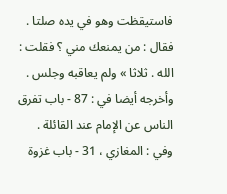فاستيقظت وهو في يده صلتا . فقال : من يمنعك مني ؟ فقلت : الله . ثلاثا » ولم يعاقبه وجلس . وأخرجه أيضا في : 87 - باب تفرق الناس عن الإمام عند القائلة . وفي : المغازي ، 31 - باب غزوة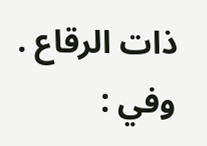ذات الرقاع . وفي :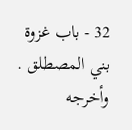32 - باب غزوة بني المصطلق . وأخرجه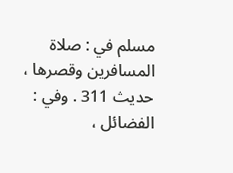مسلم في : صلاة المسافرين وقصرها ، حديث 311 . وفي : الفضائل ،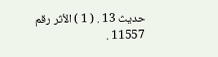حديث 13 . ( 1 ) الأثر رقم 11557 .